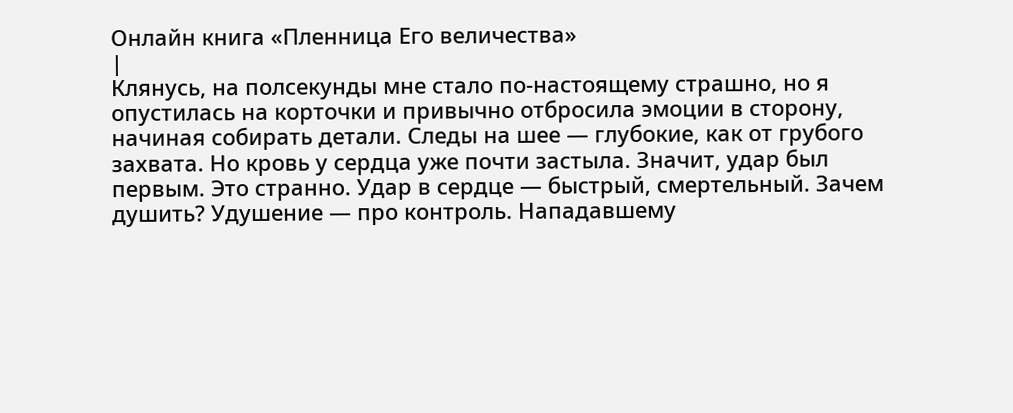Онлайн книга «Пленница Его величества»
|
Клянусь, на полсекунды мне стало по-настоящему страшно, но я опустилась на корточки и привычно отбросила эмоции в сторону, начиная собирать детали. Следы на шее — глубокие, как от грубого захвата. Но кровь у сердца уже почти застыла. Значит, удар был первым. Это странно. Удар в сердце — быстрый, смертельный. Зачем душить? Удушение — про контроль. Нападавшему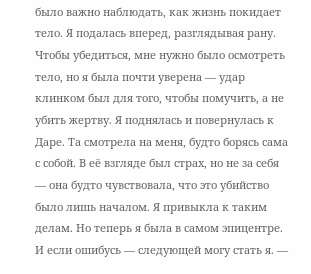было важно наблюдать, как жизнь покидает тело. Я подалась вперед, разглядывая рану. Чтобы убедиться, мне нужно было осмотреть тело, но я была почти уверена — удар клинком был для того, чтобы помучить, а не убить жертву. Я поднялась и повернулась к Даре. Та смотрела на меня, будто борясь сама с собой. В её взгляде был страх, но не за себя — она будто чувствовала, что это убийство было лишь началом. Я привыкла к таким делам. Но теперь я была в самом эпицентре. И если ошибусь — следующей могу стать я. —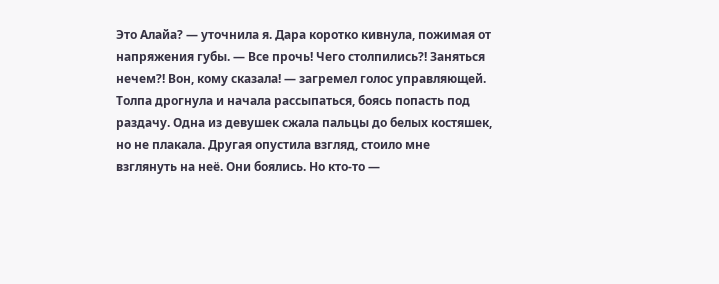Это Алайа? — уточнила я. Дара коротко кивнула, пожимая от напряжения губы. — Все прочь! Чего столпились?! Заняться нечем?! Вон, кому сказала! — загремел голос управляющей. Толпа дрогнула и начала рассыпаться, боясь попасть под раздачу. Одна из девушек сжала пальцы до белых костяшек, но не плакала. Другая опустила взгляд, стоило мне взглянуть на неё. Они боялись. Но кто-то —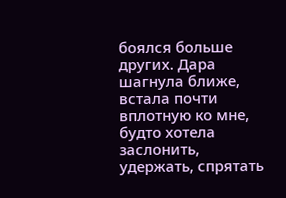боялся больше других. Дара шагнула ближе, встала почти вплотную ко мне, будто хотела заслонить, удержать, спрятать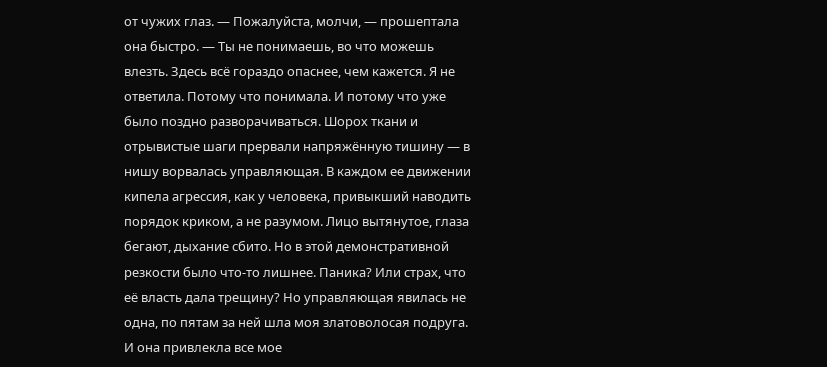от чужих глаз. — Пожалуйста, молчи, — прошептала она быстро. — Ты не понимаешь, во что можешь влезть. Здесь всё гораздо опаснее, чем кажется. Я не ответила. Потому что понимала. И потому что уже было поздно разворачиваться. Шорох ткани и отрывистые шаги прервали напряжённую тишину — в нишу ворвалась управляющая. В каждом ее движении кипела агрессия, как у человека, привыкший наводить порядок криком, а не разумом. Лицо вытянутое, глаза бегают, дыхание сбито. Но в этой демонстративной резкости было что-то лишнее. Паника? Или страх, что её власть дала трещину? Но управляющая явилась не одна, по пятам за ней шла моя златоволосая подруга. И она привлекла все мое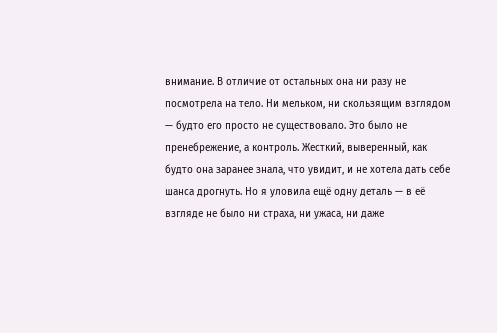внимание. В отличие от остальных она ни разу не посмотрела на тело. Ни мельком, ни скользящим взглядом — будто его просто не существовало. Это было не пренебрежение, а контроль. Жесткий, выверенный, как будто она заранее знала, что увидит, и не хотела дать себе шанса дрогнуть. Но я уловила ещё одну деталь — в её взгляде не было ни страха, ни ужаса, ни даже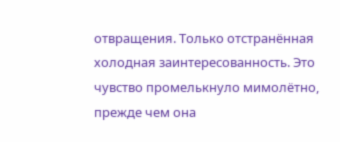отвращения. Только отстранённая холодная заинтересованность. Это чувство промелькнуло мимолётно, прежде чем она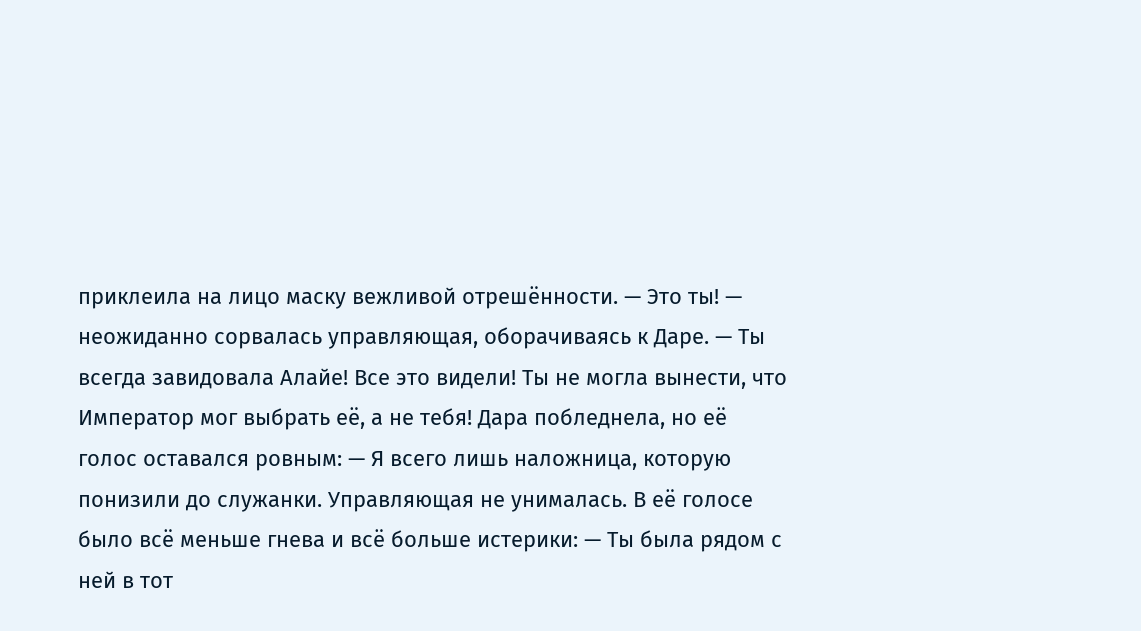приклеила на лицо маску вежливой отрешённости. — Это ты! — неожиданно сорвалась управляющая, оборачиваясь к Даре. — Ты всегда завидовала Алайе! Все это видели! Ты не могла вынести, что Император мог выбрать её, а не тебя! Дара побледнела, но её голос оставался ровным: — Я всего лишь наложница, которую понизили до служанки. Управляющая не унималась. В её голосе было всё меньше гнева и всё больше истерики: — Ты была рядом с ней в тот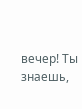вечер! Ты знаешь,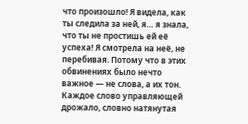что произошло! Я видела, как ты следила за ней, я… я знала, что ты не простишь ей её успеха! Я смотрела на неё, не перебивая. Потому что в этих обвинениях было нечто важное — не слова, а их тон. Каждое слово управляющей дрожало, словно натянутая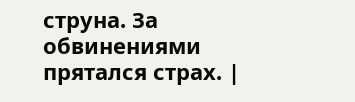струна. За обвинениями прятался страх. |